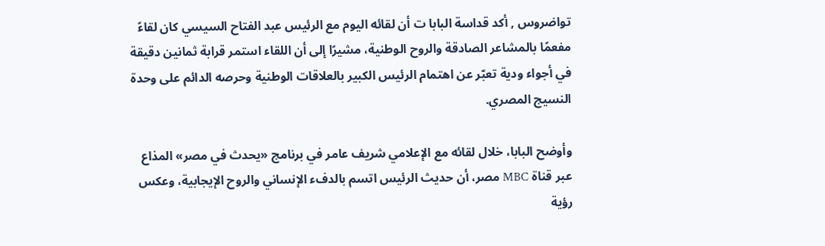تواضروس , أكد قداسة البابا ت أن لقائه اليوم مع الرئيس عبد الفتاح السيسي كان لقاءً مفعمًا بالمشاعر الصادقة والروح الوطنية، مشيرًا إلى أن اللقاء استمر قرابة ثمانين دقيقة في أجواء ودية تعبّر عن اهتمام الرئيس الكبير بالعلاقات الوطنية وحرصه الدائم على وحدة النسيج المصري.

وأوضح البابا، خلال لقائه مع الإعلامي شريف عامر في برنامج «يحدث في مصر» المذاع عبر قناة MBC مصر، أن حديث الرئيس اتسم بالدفء الإنساني والروح الإيجابية، وعكس رؤية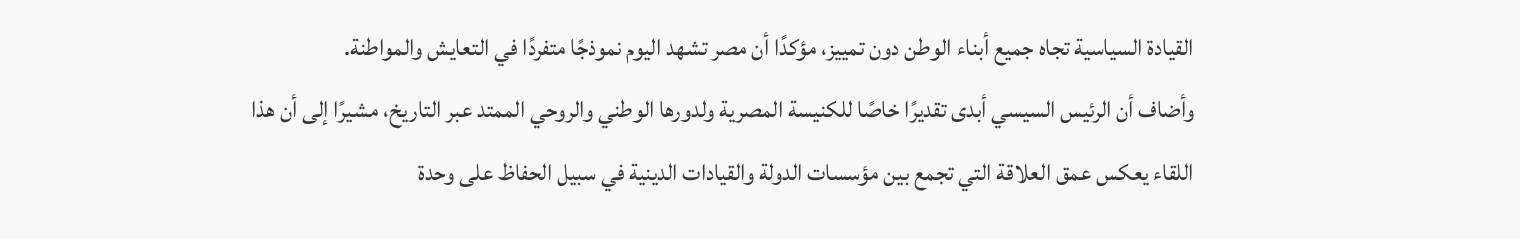القيادة السياسية تجاه جميع أبناء الوطن دون تمييز، مؤكدًا أن مصر تشهد اليوم نموذجًا متفردًا في التعايش والمواطنة.
وأضاف أن الرئيس السيسي أبدى تقديرًا خاصًا للكنيسة المصرية ولدورها الوطني والروحي الممتد عبر التاريخ، مشيرًا إلى أن هذا اللقاء يعكس عمق العلاقة التي تجمع بين مؤسسات الدولة والقيادات الدينية في سبيل الحفاظ على وحدة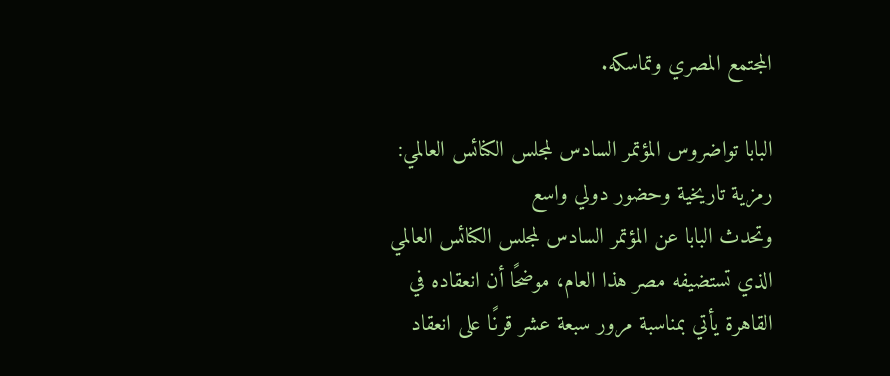المجتمع المصري وتماسكه.

البابا تواضروس المؤتمر السادس لمجلس الكنائس العالمي: رمزية تاريخية وحضور دولي واسع
وتحدث البابا عن المؤتمر السادس لمجلس الكنائس العالمي الذي تستضيفه مصر هذا العام، موضحًا أن انعقاده في القاهرة يأتي بمناسبة مرور سبعة عشر قرنًا على انعقاد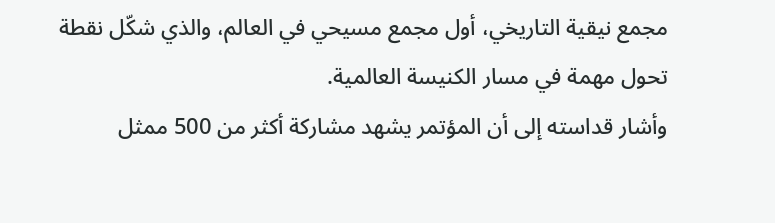مجمع نيقية التاريخي، أول مجمع مسيحي في العالم، والذي شكّل نقطة تحول مهمة في مسار الكنيسة العالمية.
وأشار قداسته إلى أن المؤتمر يشهد مشاركة أكثر من 500 ممثل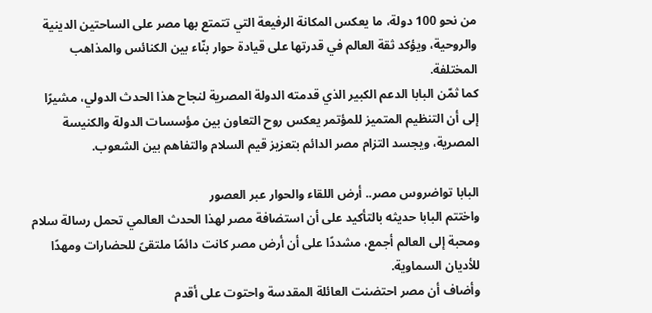من نحو 100 دولة، ما يعكس المكانة الرفيعة التي تتمتع بها مصر على الساحتين الدينية والروحية، ويؤكد ثقة العالم في قدرتها على قيادة حوار بنّاء بين الكنائس والمذاهب المختلفة.
كما ثمّن البابا الدعم الكبير الذي قدمته الدولة المصرية لنجاح هذا الحدث الدولي، مشيرًا إلى أن التنظيم المتميز للمؤتمر يعكس روح التعاون بين مؤسسات الدولة والكنيسة المصرية، ويجسد التزام مصر الدائم بتعزيز قيم السلام والتفاهم بين الشعوب.

البابا تواضروس مصر.. أرض اللقاء والحوار عبر العصور
واختتم البابا حديثه بالتأكيد على أن استضافة مصر لهذا الحدث العالمي تحمل رسالة سلام ومحبة إلى العالم أجمع، مشددًا على أن أرض مصر كانت دائمًا ملتقىً للحضارات ومهدًا للأديان السماوية.
وأضاف أن مصر احتضنت العائلة المقدسة واحتوت على أقدم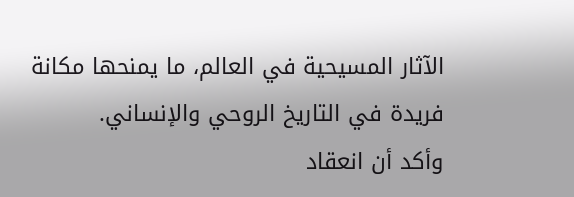الآثار المسيحية في العالم، ما يمنحها مكانة فريدة في التاريخ الروحي والإنساني.
وأكد أن انعقاد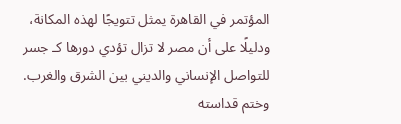المؤتمر في القاهرة يمثل تتويجًا لهذه المكانة، ودليلًا على أن مصر لا تزال تؤدي دورها كـ جسر للتواصل الإنساني والديني بين الشرق والغرب.
وختم قداسته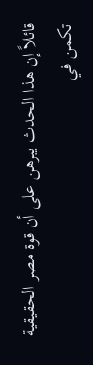قائلاً إن هذا الحدث يبرهن على أن قوة مصر الحقيقية تكمن في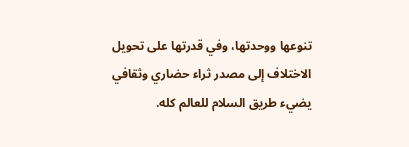تنوعها ووحدتها، وفي قدرتها على تحويل الاختلاف إلى مصدر ثراء حضاري وثقافي يضيء طريق السلام للعالم كله.